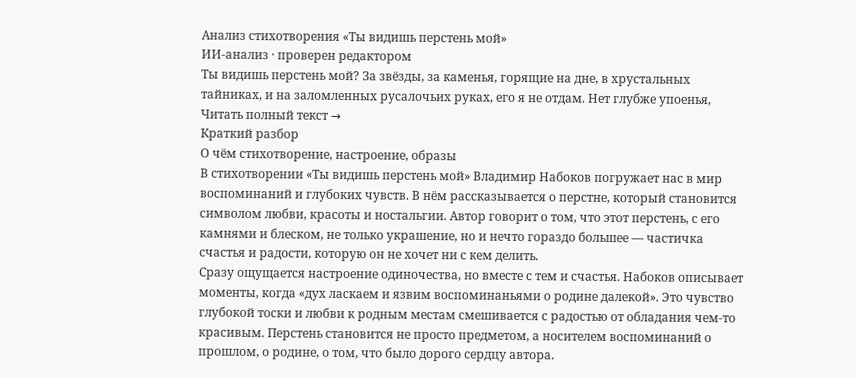Анализ стихотворения «Ты видишь перстень мой»
ИИ-анализ · проверен редактором
Ты видишь перстень мой? За звёзды, за каменья, горящие на дне, в хрустальных тайниках, и на заломленных русалочьих руках, его я не отдам. Нет глубже упоенья,
Читать полный текст →
Краткий разбор
О чём стихотворение, настроение, образы
В стихотворении «Ты видишь перстень мой» Владимир Набоков погружает нас в мир воспоминаний и глубоких чувств. В нём рассказывается о перстне, который становится символом любви, красоты и ностальгии. Автор говорит о том, что этот перстень, с его камнями и блеском, не только украшение, но и нечто гораздо большее — частичка счастья и радости, которую он не хочет ни с кем делить.
Сразу ощущается настроение одиночества, но вместе с тем и счастья. Набоков описывает моменты, когда «дух ласкаем и язвим воспоминаньями о родине далекой». Это чувство глубокой тоски и любви к родным местам смешивается с радостью от обладания чем-то красивым. Перстень становится не просто предметом, а носителем воспоминаний о прошлом, о родине, о том, что было дорого сердцу автора.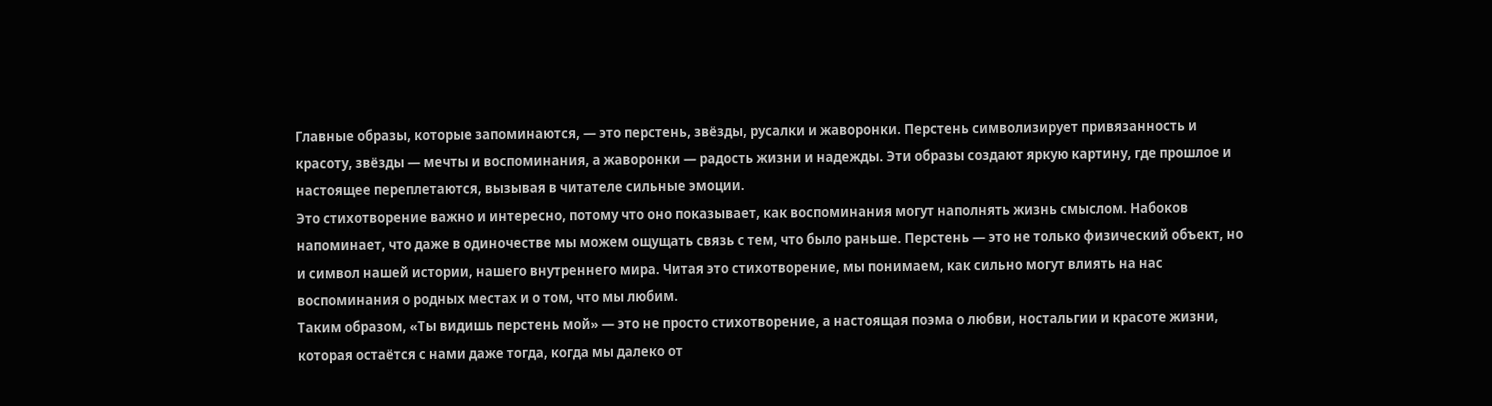Главные образы, которые запоминаются, — это перстень, звёзды, русалки и жаворонки. Перстень символизирует привязанность и красоту, звёзды — мечты и воспоминания, а жаворонки — радость жизни и надежды. Эти образы создают яркую картину, где прошлое и настоящее переплетаются, вызывая в читателе сильные эмоции.
Это стихотворение важно и интересно, потому что оно показывает, как воспоминания могут наполнять жизнь смыслом. Набоков напоминает, что даже в одиночестве мы можем ощущать связь с тем, что было раньше. Перстень — это не только физический объект, но и символ нашей истории, нашего внутреннего мира. Читая это стихотворение, мы понимаем, как сильно могут влиять на нас воспоминания о родных местах и о том, что мы любим.
Таким образом, «Ты видишь перстень мой» — это не просто стихотворение, а настоящая поэма о любви, ностальгии и красоте жизни, которая остаётся с нами даже тогда, когда мы далеко от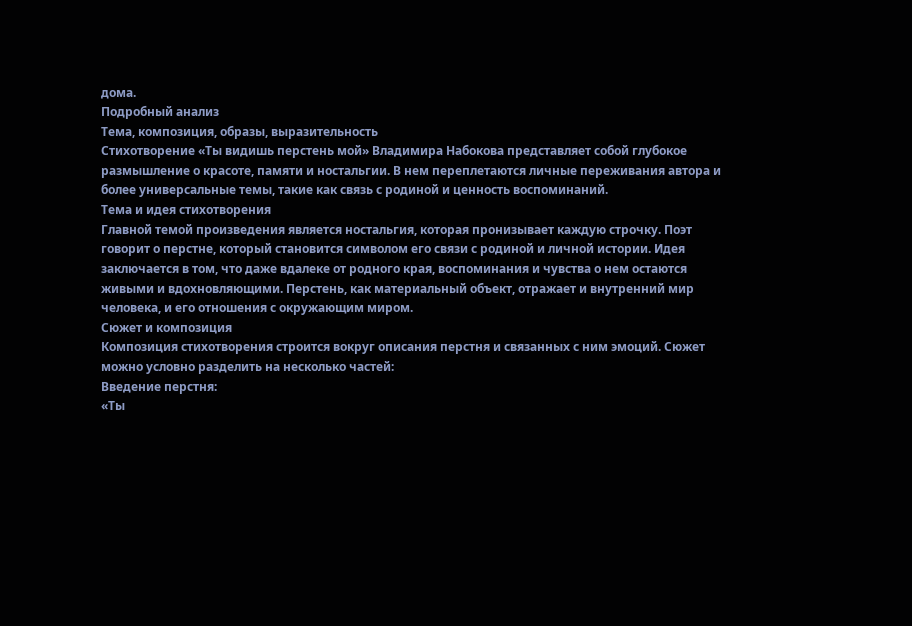дома.
Подробный анализ
Тема, композиция, образы, выразительность
Стихотворение «Ты видишь перстень мой» Владимира Набокова представляет собой глубокое размышление о красоте, памяти и ностальгии. В нем переплетаются личные переживания автора и более универсальные темы, такие как связь с родиной и ценность воспоминаний.
Тема и идея стихотворения
Главной темой произведения является ностальгия, которая пронизывает каждую строчку. Поэт говорит о перстне, который становится символом его связи с родиной и личной истории. Идея заключается в том, что даже вдалеке от родного края, воспоминания и чувства о нем остаются живыми и вдохновляющими. Перстень, как материальный объект, отражает и внутренний мир человека, и его отношения с окружающим миром.
Сюжет и композиция
Композиция стихотворения строится вокруг описания перстня и связанных с ним эмоций. Сюжет можно условно разделить на несколько частей:
Введение перстня:
«Ты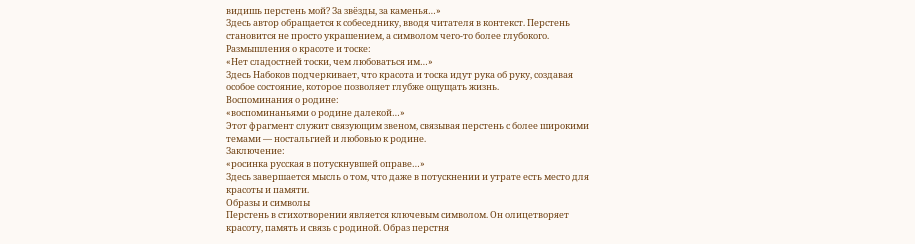видишь перстень мой? За звёзды, за каменья…»
Здесь автор обращается к собеседнику, вводя читателя в контекст. Перстень становится не просто украшением, а символом чего-то более глубокого.
Размышления о красоте и тоске:
«Нет сладостней тоски, чем любоваться им…»
Здесь Набоков подчеркивает, что красота и тоска идут рука об руку, создавая особое состояние, которое позволяет глубже ощущать жизнь.
Воспоминания о родине:
«воспоминаньями о родине далекой…»
Этот фрагмент служит связующим звеном, связывая перстень с более широкими темами — ностальгией и любовью к родине.
Заключение:
«росинка русская в потускнувшей оправе…»
Здесь завершается мысль о том, что даже в потускнении и утрате есть место для красоты и памяти.
Образы и символы
Перстень в стихотворении является ключевым символом. Он олицетворяет красоту, память и связь с родиной. Образ перстня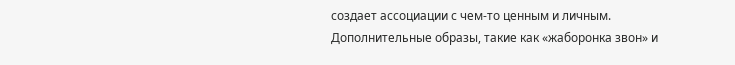создает ассоциации с чем-то ценным и личным. Дополнительные образы, такие как «жаборонка звон» и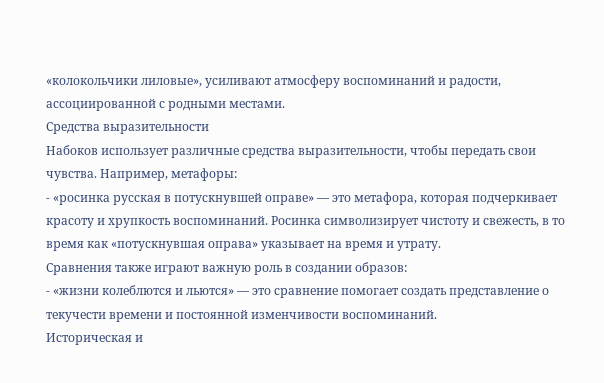«колокольчики лиловые», усиливают атмосферу воспоминаний и радости, ассоциированной с родными местами.
Средства выразительности
Набоков использует различные средства выразительности, чтобы передать свои чувства. Например, метафоры:
- «росинка русская в потускнувшей оправе» — это метафора, которая подчеркивает красоту и хрупкость воспоминаний. Росинка символизирует чистоту и свежесть, в то время как «потускнувшая оправа» указывает на время и утрату.
Сравнения также играют важную роль в создании образов:
- «жизни колеблются и льются» — это сравнение помогает создать представление о текучести времени и постоянной изменчивости воспоминаний.
Историческая и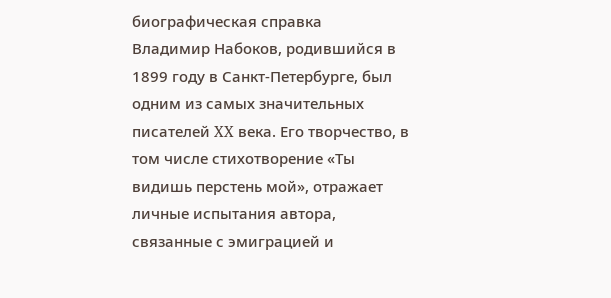биографическая справка
Владимир Набоков, родившийся в 1899 году в Санкт-Петербурге, был одним из самых значительных писателей XX века. Его творчество, в том числе стихотворение «Ты видишь перстень мой», отражает личные испытания автора, связанные с эмиграцией и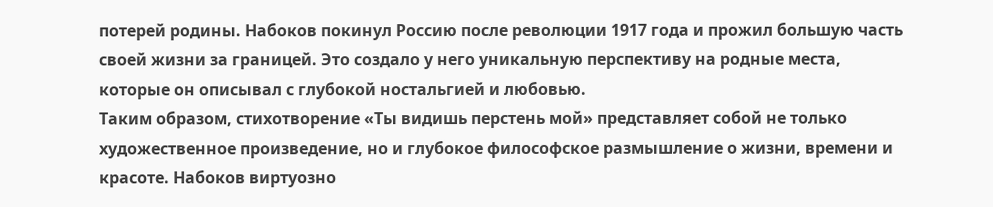потерей родины. Набоков покинул Россию после революции 1917 года и прожил большую часть своей жизни за границей. Это создало у него уникальную перспективу на родные места, которые он описывал с глубокой ностальгией и любовью.
Таким образом, стихотворение «Ты видишь перстень мой» представляет собой не только художественное произведение, но и глубокое философское размышление о жизни, времени и красоте. Набоков виртуозно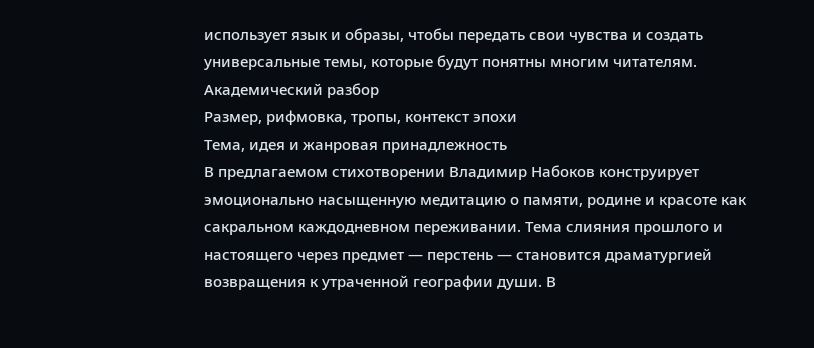использует язык и образы, чтобы передать свои чувства и создать универсальные темы, которые будут понятны многим читателям.
Академический разбор
Размер, рифмовка, тропы, контекст эпохи
Тема, идея и жанровая принадлежность
В предлагаемом стихотворении Владимир Набоков конструирует эмоционально насыщенную медитацию о памяти, родине и красоте как сакральном каждодневном переживании. Тема слияния прошлого и настоящего через предмет — перстень — становится драматургией возвращения к утраченной географии души. В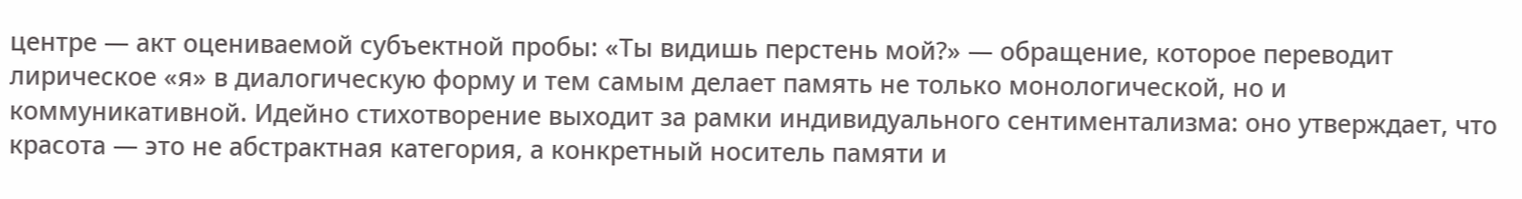центре — акт оцениваемой субъектной пробы: «Ты видишь перстень мой?» — обращение, которое переводит лирическое «я» в диалогическую форму и тем самым делает память не только монологической, но и коммуникативной. Идейно стихотворение выходит за рамки индивидуального сентиментализма: оно утверждает, что красота — это не абстрактная категория, а конкретный носитель памяти и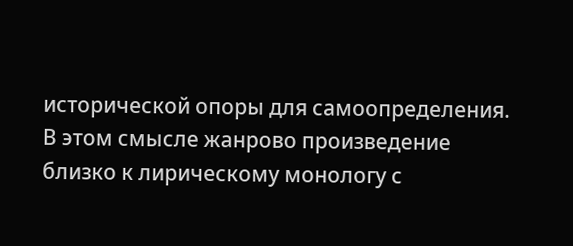исторической опоры для самоопределения. В этом смысле жанрово произведение близко к лирическому монологу с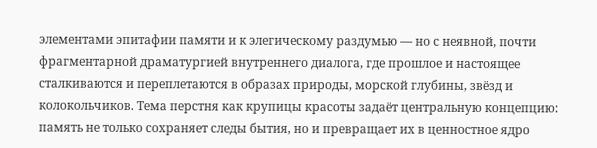элементами эпитафии памяти и к элегическому раздумью — но с неявной, почти фрагментарной драматургией внутреннего диалога, где прошлое и настоящее сталкиваются и переплетаются в образах природы, морской глубины, звёзд и колокольчиков. Тема перстня как крупицы красоты задаёт центральную концепцию: память не только сохраняет следы бытия, но и превращает их в ценностное ядро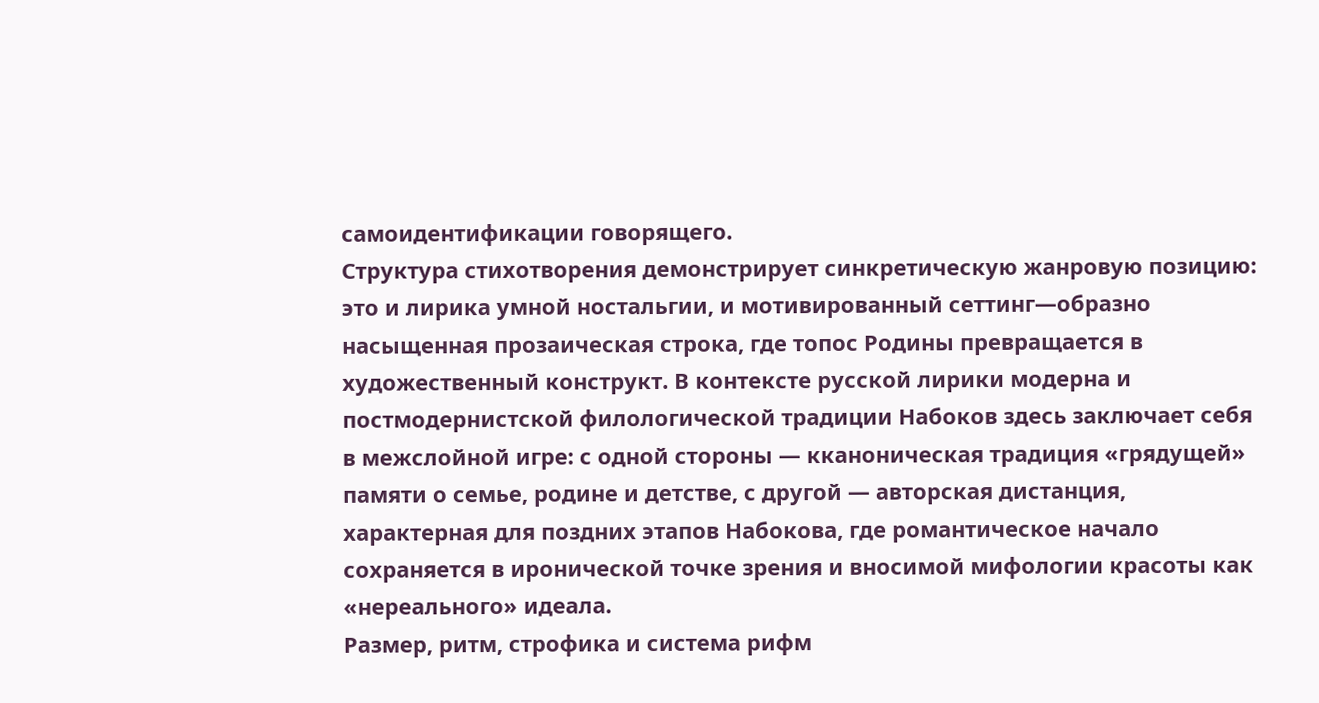самоидентификации говорящего.
Структура стихотворения демонстрирует синкретическую жанровую позицию: это и лирика умной ностальгии, и мотивированный сеттинг—образно насыщенная прозаическая строка, где топос Родины превращается в художественный конструкт. В контексте русской лирики модерна и постмодернистской филологической традиции Набоков здесь заключает себя в межслойной игре: с одной стороны — кканоническая традиция «грядущей» памяти о семье, родине и детстве, с другой — авторская дистанция, характерная для поздних этапов Набокова, где романтическое начало сохраняется в иронической точке зрения и вносимой мифологии красоты как «нереального» идеала.
Размер, ритм, строфика и система рифм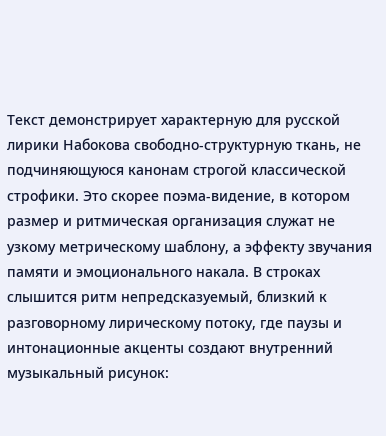Текст демонстрирует характерную для русской лирики Набокова свободно-структурную ткань, не подчиняющуюся канонам строгой классической строфики. Это скорее поэма-видение, в котором размер и ритмическая организация служат не узкому метрическому шаблону, а эффекту звучания памяти и эмоционального накала. В строках слышится ритм непредсказуемый, близкий к разговорному лирическому потоку, где паузы и интонационные акценты создают внутренний музыкальный рисунок: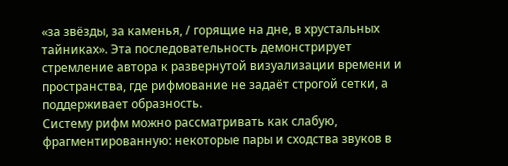«за звёзды, за каменья, / горящие на дне, в хрустальных тайниках». Эта последовательность демонстрирует стремление автора к развернутой визуализации времени и пространства, где рифмование не задаёт строгой сетки, а поддерживает образность.
Систему рифм можно рассматривать как слабую, фрагментированную: некоторые пары и сходства звуков в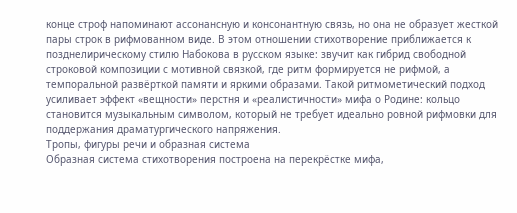конце строф напоминают ассонансную и консонантную связь, но она не образует жесткой пары строк в рифмованном виде. В этом отношении стихотворение приближается к позднелирическому стилю Набокова в русском языке: звучит как гибрид свободной строковой композиции с мотивной связкой, где ритм формируется не рифмой, а темпоральной развёрткой памяти и яркими образами. Такой ритмометический подход усиливает эффект «вещности» перстня и «реалистичности» мифа о Родине: кольцо становится музыкальным символом, который не требует идеально ровной рифмовки для поддержания драматургического напряжения.
Тропы, фигуры речи и образная система
Образная система стихотворения построена на перекрёстке мифа,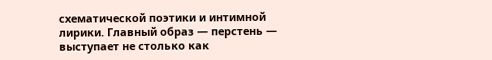схематической поэтики и интимной лирики. Главный образ — перстень — выступает не столько как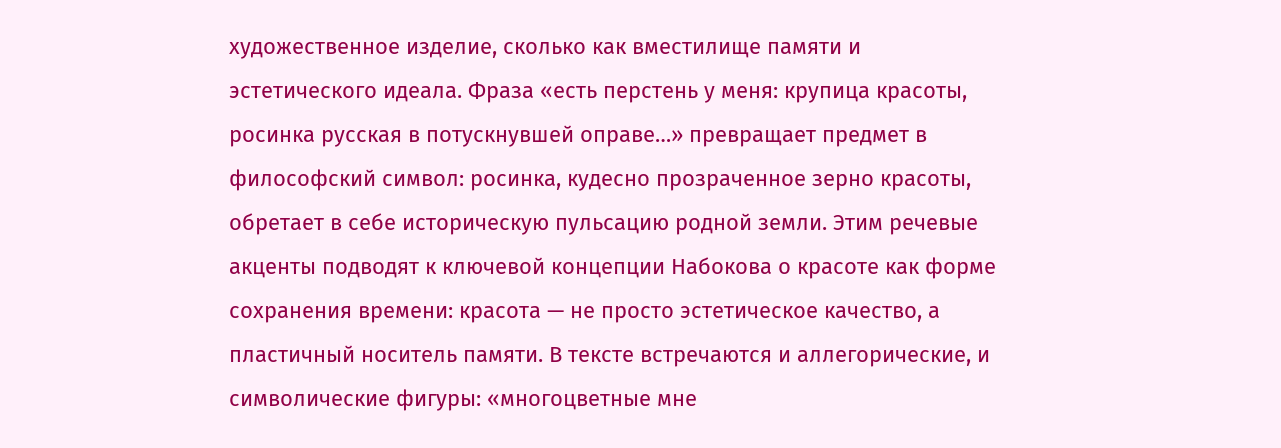художественное изделие, сколько как вместилище памяти и эстетического идеала. Фраза «есть перстень у меня: крупица красоты, росинка русская в потускнувшей оправе…» превращает предмет в философский символ: росинка, кудесно прозраченное зерно красоты, обретает в себе историческую пульсацию родной земли. Этим речевые акценты подводят к ключевой концепции Набокова о красоте как форме сохранения времени: красота — не просто эстетическое качество, а пластичный носитель памяти. В тексте встречаются и аллегорические, и символические фигуры: «многоцветные мне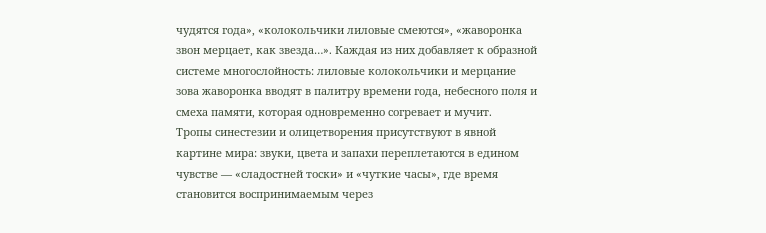чудятся года», «колокольчики лиловые смеются», «жаворонка звон мерцает, как звезда…». Каждая из них добавляет к образной системе многослойность: лиловые колокольчики и мерцание зова жаворонка вводят в палитру времени года, небесного поля и смеха памяти, которая одновременно согревает и мучит.
Тропы синестезии и олицетворения присутствуют в явной картине мира: звуки, цвета и запахи переплетаются в едином чувстве — «сладостней тоски» и «чуткие часы», где время становится воспринимаемым через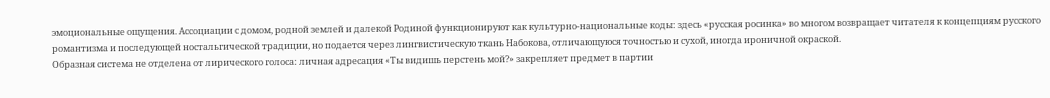эмоциональные ощущения. Ассоциации с домом, родной землей и далекой Родиной функционируют как культурно-национальные коды: здесь «русская росинка» во многом возвращает читателя к концепциям русского романтизма и последующей ностальгической традиции, но подается через лингвистическую ткань Набокова, отличающуюся точностью и сухой, иногда ироничной окраской.
Образная система не отделена от лирического голоса: личная адресация «Ты видишь перстень мой?» закрепляет предмет в партии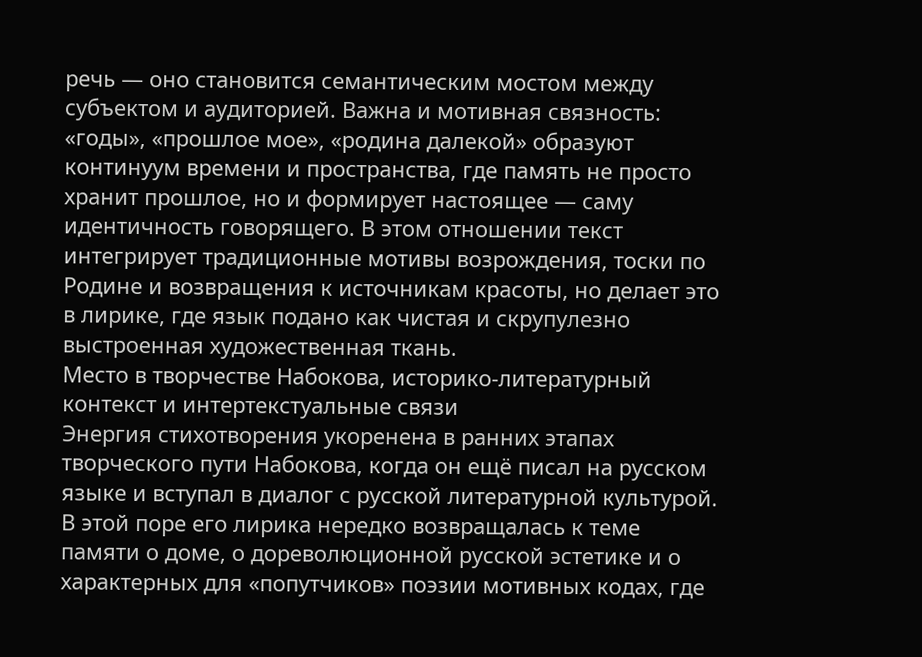речь — оно становится семантическим мостом между субъектом и аудиторией. Важна и мотивная связность: «годы», «прошлое мое», «родина далекой» образуют континуум времени и пространства, где память не просто хранит прошлое, но и формирует настоящее — саму идентичность говорящего. В этом отношении текст интегрирует традиционные мотивы возрождения, тоски по Родине и возвращения к источникам красоты, но делает это в лирике, где язык подано как чистая и скрупулезно выстроенная художественная ткань.
Место в творчестве Набокова, историко-литературный контекст и интертекстуальные связи
Энергия стихотворения укоренена в ранних этапах творческого пути Набокова, когда он ещё писал на русском языке и вступал в диалог с русской литературной культурой. В этой поре его лирика нередко возвращалась к теме памяти о доме, о дореволюционной русской эстетике и о характерных для «попутчиков» поэзии мотивных кодах, где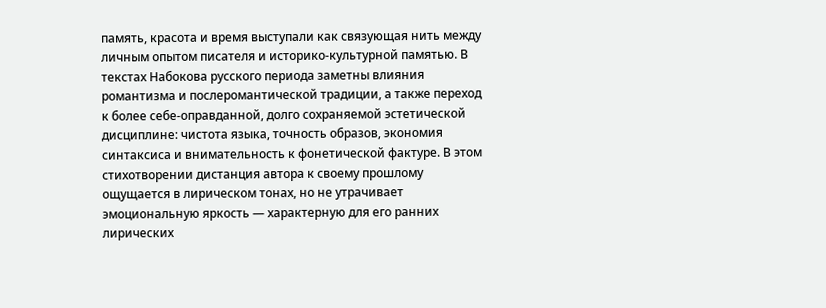память, красота и время выступали как связующая нить между личным опытом писателя и историко-культурной памятью. В текстах Набокова русского периода заметны влияния романтизма и послеромантической традиции, а также переход к более себе-оправданной, долго сохраняемой эстетической дисциплине: чистота языка, точность образов, экономия синтаксиса и внимательность к фонетической фактуре. В этом стихотворении дистанция автора к своему прошлому ощущается в лирическом тонах, но не утрачивает эмоциональную яркость — характерную для его ранних лирических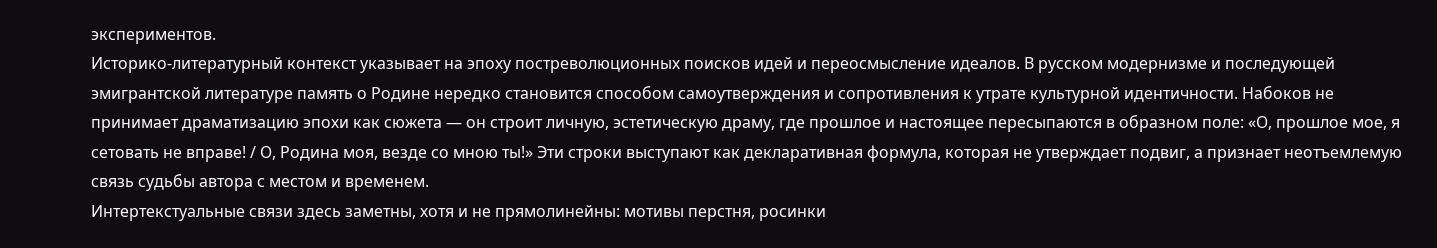экспериментов.
Историко-литературный контекст указывает на эпоху постреволюционных поисков идей и переосмысление идеалов. В русском модернизме и последующей эмигрантской литературе память о Родине нередко становится способом самоутверждения и сопротивления к утрате культурной идентичности. Набоков не принимает драматизацию эпохи как сюжета — он строит личную, эстетическую драму, где прошлое и настоящее пересыпаются в образном поле: «О, прошлое мое, я сетовать не вправе! / О, Родина моя, везде со мною ты!» Эти строки выступают как декларативная формула, которая не утверждает подвиг, а признает неотъемлемую связь судьбы автора с местом и временем.
Интертекстуальные связи здесь заметны, хотя и не прямолинейны: мотивы перстня, росинки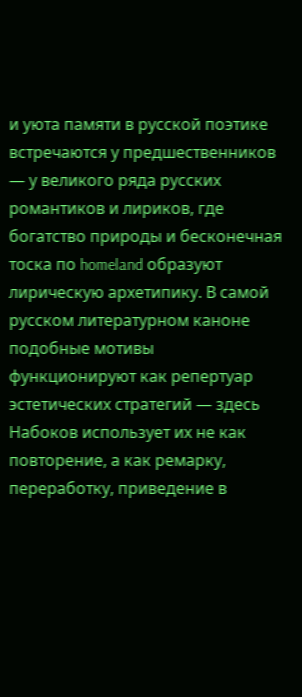и уюта памяти в русской поэтике встречаются у предшественников — у великого ряда русских романтиков и лириков, где богатство природы и бесконечная тоска по homeland образуют лирическую архетипику. В самой русском литературном каноне подобные мотивы функционируют как репертуар эстетических стратегий — здесь Набоков использует их не как повторение, а как ремарку, переработку, приведение в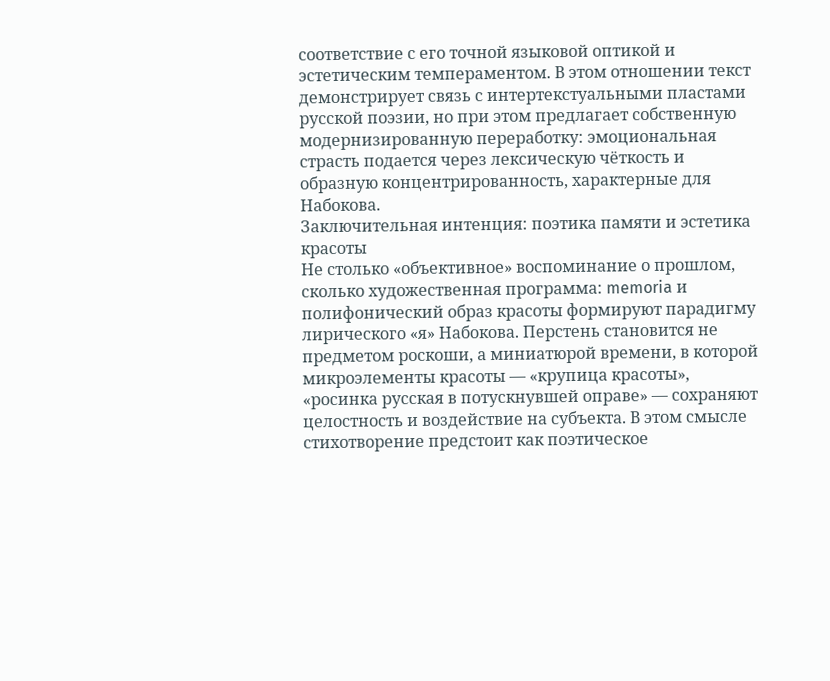соответствие с его точной языковой оптикой и эстетическим темпераментом. В этом отношении текст демонстрирует связь с интертекстуальными пластами русской поэзии, но при этом предлагает собственную модернизированную переработку: эмоциональная страсть подается через лексическую чёткость и образную концентрированность, характерные для Набокова.
Заключительная интенция: поэтика памяти и эстетика красоты
Не столько «объективное» воспоминание о прошлом, сколько художественная программа: memoria и полифонический образ красоты формируют парадигму лирического «я» Набокова. Перстень становится не предметом роскоши, а миниатюрой времени, в которой микроэлементы красоты — «крупица красоты», «росинка русская в потускнувшей оправе» — сохраняют целостность и воздействие на субъекта. В этом смысле стихотворение предстоит как поэтическое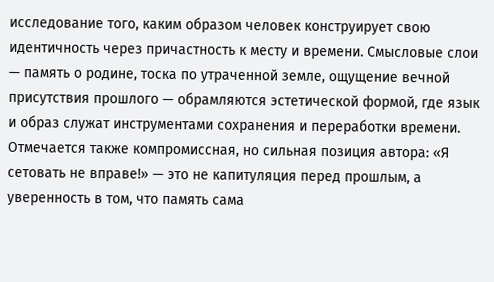исследование того, каким образом человек конструирует свою идентичность через причастность к месту и времени. Смысловые слои — память о родине, тоска по утраченной земле, ощущение вечной присутствия прошлого — обрамляются эстетической формой, где язык и образ служат инструментами сохранения и переработки времени.
Отмечается также компромиссная, но сильная позиция автора: «Я сетовать не вправе!» — это не капитуляция перед прошлым, а уверенность в том, что память сама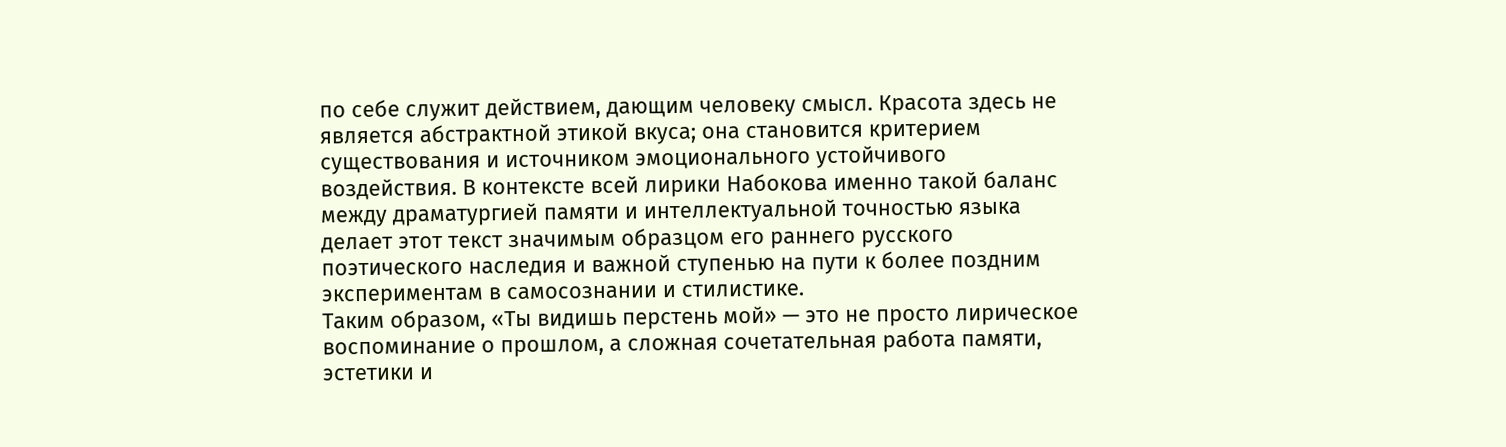по себе служит действием, дающим человеку смысл. Красота здесь не является абстрактной этикой вкуса; она становится критерием существования и источником эмоционального устойчивого воздействия. В контексте всей лирики Набокова именно такой баланс между драматургией памяти и интеллектуальной точностью языка делает этот текст значимым образцом его раннего русского поэтического наследия и важной ступенью на пути к более поздним экспериментам в самосознании и стилистике.
Таким образом, «Ты видишь перстень мой» — это не просто лирическое воспоминание о прошлом, а сложная сочетательная работа памяти, эстетики и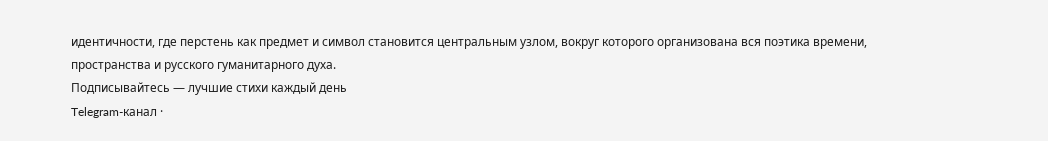идентичности, где перстень как предмет и символ становится центральным узлом, вокруг которого организована вся поэтика времени, пространства и русского гуманитарного духа.
Подписывайтесь — лучшие стихи каждый день
Telegram-канал ·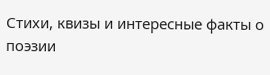Стихи, квизы и интересные факты о поэзии